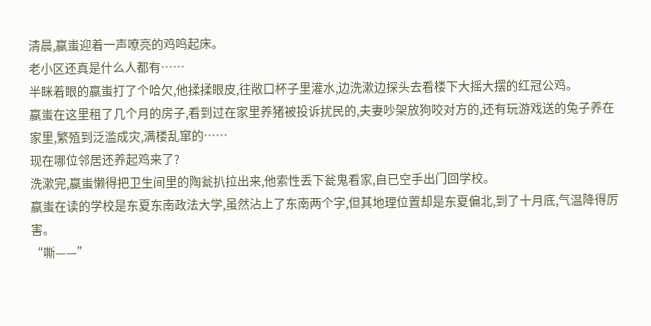清晨,嬴蚩迎着一声嘹亮的鸡鸣起床。
老小区还真是什么人都有……
半眯着眼的嬴蚩打了个哈欠,他揉揉眼皮,往敞口杯子里灌水,边洗漱边探头去看楼下大摇大摆的红冠公鸡。
嬴蚩在这里租了几个月的房子,看到过在家里养猪被投诉扰民的,夫妻吵架放狗咬对方的,还有玩游戏送的兔子养在家里,繁殖到泛滥成灾,满楼乱窜的……
现在哪位邻居还养起鸡来了?
洗漱完,嬴蚩懒得把卫生间里的陶瓮扒拉出来,他索性丢下瓮鬼看家,自已空手出门回学校。
嬴蚩在读的学校是东夏东南政法大学,虽然沾上了东南两个字,但其地理位置却是东夏偏北,到了十月底,气温降得厉害。
“嘶——”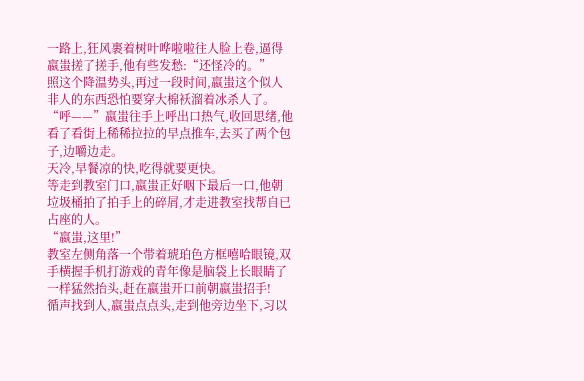一路上,狂风裹着树叶哗啦啦往人脸上卷,逼得嬴蚩搓了搓手,他有些发愁:“还怪冷的。”
照这个降温势头,再过一段时间,嬴蚩这个似人非人的东西恐怕要穿大棉袄溜着冰杀人了。
“呼——”嬴蚩往手上呼出口热气,收回思绪,他看了看街上稀稀拉拉的早点推车,去买了两个包子,边嚼边走。
天冷,早餐凉的快,吃得就要更快。
等走到教室门口,嬴蚩正好咽下最后一口,他朝垃圾桶拍了拍手上的碎屑,才走进教室找帮自已占座的人。
“嬴蚩,这里!”
教室左侧角落一个带着琥珀色方框嘻哈眼镜,双手横握手机打游戏的青年像是脑袋上长眼睛了一样猛然抬头,赶在嬴蚩开口前朝嬴蚩招手!
循声找到人,嬴蚩点点头,走到他旁边坐下,习以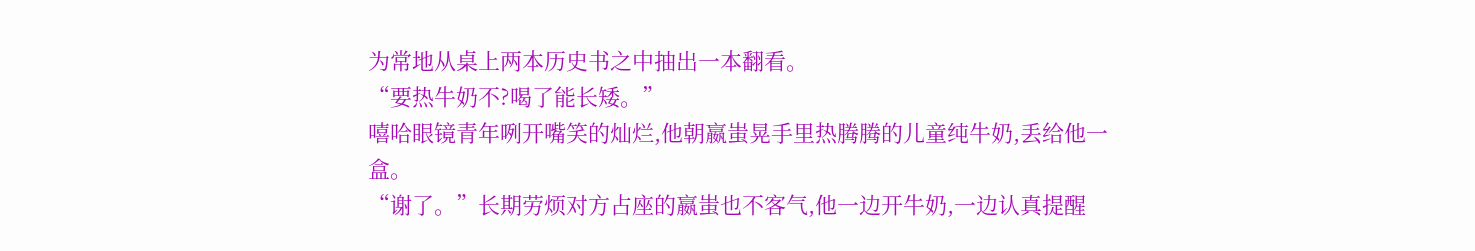为常地从桌上两本历史书之中抽出一本翻看。
“要热牛奶不?喝了能长矮。”
嘻哈眼镜青年咧开嘴笑的灿烂,他朝嬴蚩晃手里热腾腾的儿童纯牛奶,丢给他一盒。
“谢了。”长期劳烦对方占座的嬴蚩也不客气,他一边开牛奶,一边认真提醒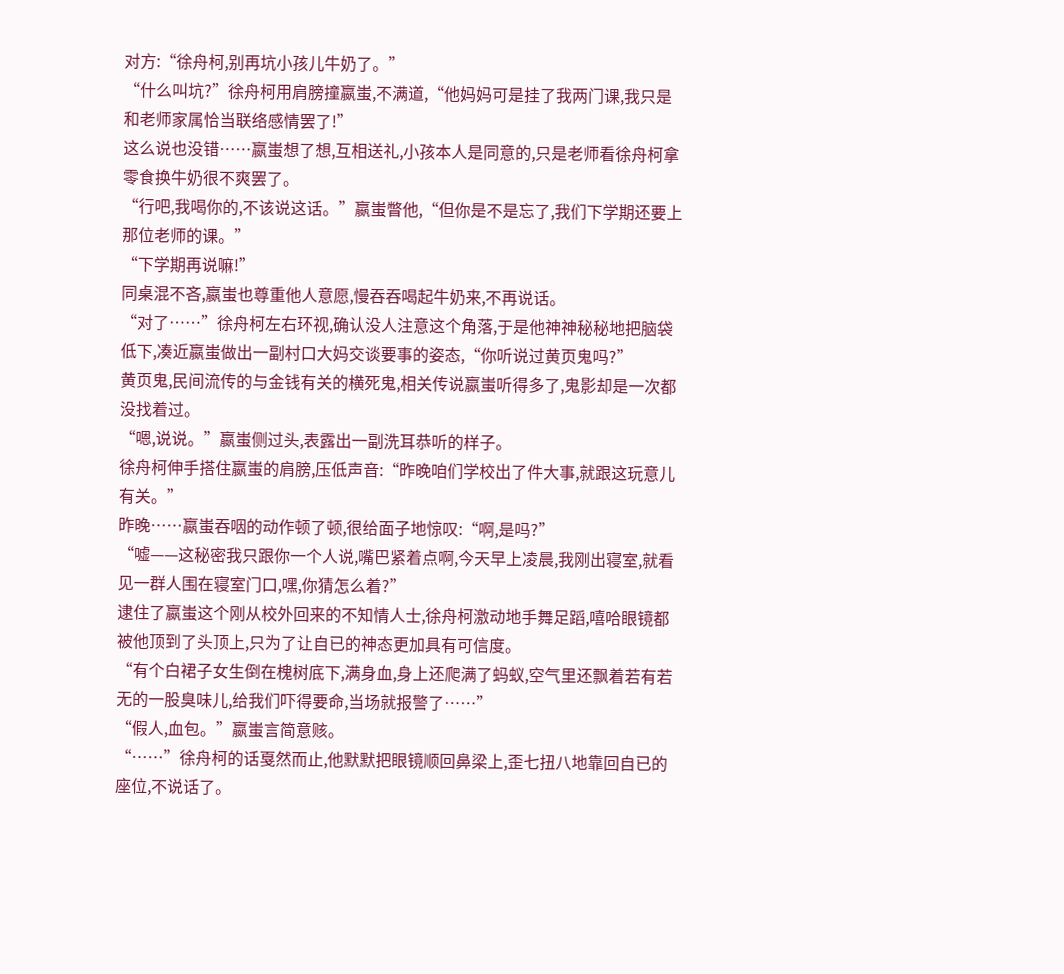对方:“徐舟柯,别再坑小孩儿牛奶了。”
“什么叫坑?”徐舟柯用肩膀撞嬴蚩,不满道,“他妈妈可是挂了我两门课,我只是和老师家属恰当联络感情罢了!”
这么说也没错……嬴蚩想了想,互相送礼,小孩本人是同意的,只是老师看徐舟柯拿零食换牛奶很不爽罢了。
“行吧,我喝你的,不该说这话。”嬴蚩瞥他,“但你是不是忘了,我们下学期还要上那位老师的课。”
“下学期再说嘛!”
同桌混不吝,嬴蚩也尊重他人意愿,慢吞吞喝起牛奶来,不再说话。
“对了……”徐舟柯左右环视,确认没人注意这个角落,于是他神神秘秘地把脑袋低下,凑近嬴蚩做出一副村口大妈交谈要事的姿态,“你听说过黄页鬼吗?”
黄页鬼,民间流传的与金钱有关的横死鬼,相关传说嬴蚩听得多了,鬼影却是一次都没找着过。
“嗯,说说。”嬴蚩侧过头,表露出一副洗耳恭听的样子。
徐舟柯伸手搭住嬴蚩的肩膀,压低声音:“昨晚咱们学校出了件大事,就跟这玩意儿有关。”
昨晚……嬴蚩吞咽的动作顿了顿,很给面子地惊叹:“啊,是吗?”
“嘘——这秘密我只跟你一个人说,嘴巴紧着点啊,今天早上凌晨,我刚出寝室,就看见一群人围在寝室门口,嘿,你猜怎么着?”
逮住了嬴蚩这个刚从校外回来的不知情人士,徐舟柯激动地手舞足蹈,嘻哈眼镜都被他顶到了头顶上,只为了让自已的神态更加具有可信度。
“有个白裙子女生倒在槐树底下,满身血,身上还爬满了蚂蚁,空气里还飘着若有若无的一股臭味儿,给我们吓得要命,当场就报警了……”
“假人,血包。”嬴蚩言简意赅。
“……”徐舟柯的话戛然而止,他默默把眼镜顺回鼻梁上,歪七扭八地靠回自已的座位,不说话了。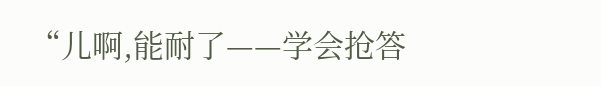“儿啊,能耐了——学会抢答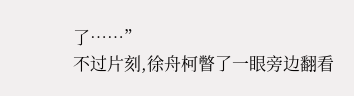了……”
不过片刻,徐舟柯瞥了一眼旁边翻看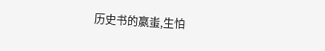历史书的嬴蚩,生怕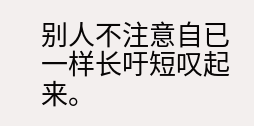别人不注意自已一样长吁短叹起来。